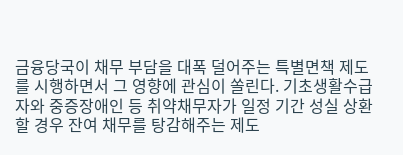금융당국이 채무 부담을 대폭 덜어주는 특별면책 제도를 시행하면서 그 영향에 관심이 쏠린다. 기초생활수급자와 중증장애인 등 취약채무자가 일정 기간 성실 상환할 경우 잔여 채무를 탕감해주는 제도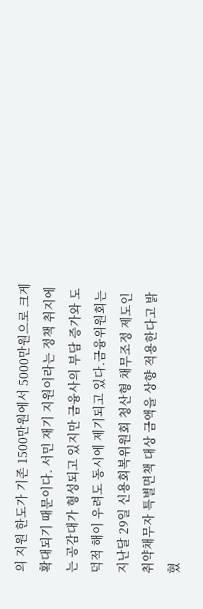의 지원 한도가 기존 1500만원에서 5000만원으로 크게 확대되기 때문이다. 서민 재기 지원이라는 정책 취지에는 공감대가 형성되고 있지만 금융사의 부담 증가와 도덕적 해이 우려도 동시에 제기되고 있다.금융위원회는 지난달 29일 신용회복위원회 청산형 채무조정 제도인 취약채무자 특별면책 대상 금액을 상향 적용한다고 밝혔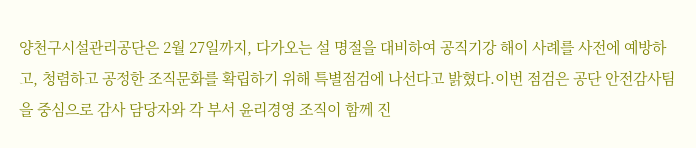양천구시설관리공단은 2월 27일까지, 다가오는 설 명절을 대비하여 공직기강 해이 사례를 사전에 예방하고, 청렴하고 공정한 조직문화를 확립하기 위해 특별점검에 나선다고 밝혔다.이번 점검은 공단 안전감사팀을 중심으로 감사 담당자와 각 부서 윤리경영 조직이 함께 진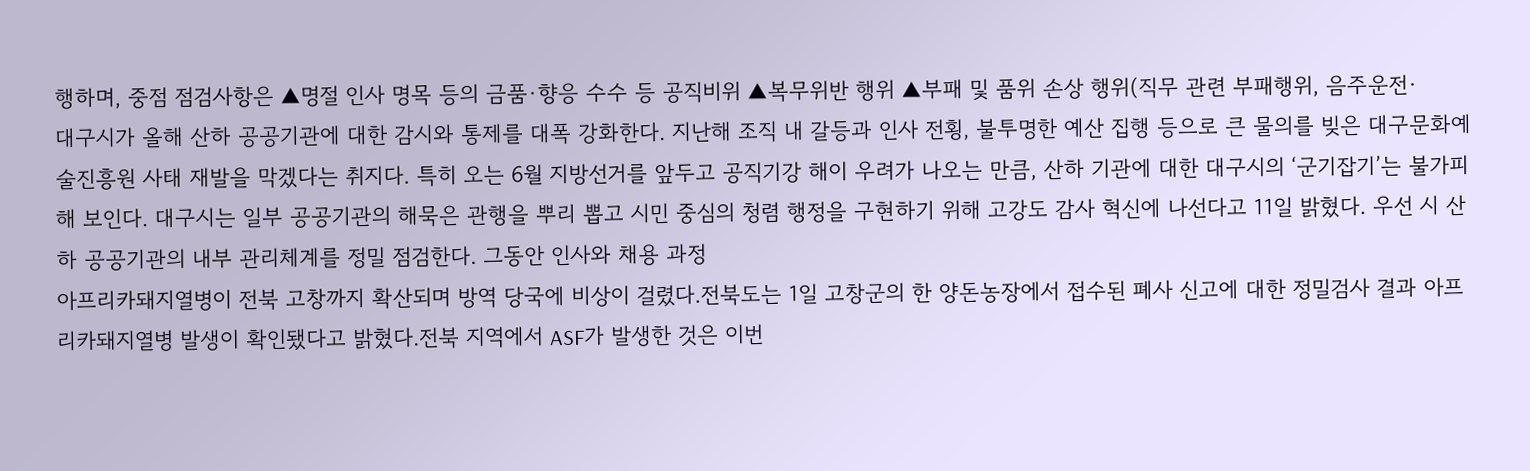행하며, 중점 점검사항은 ▲명절 인사 명목 등의 금품·향응 수수 등 공직비위 ▲복무위반 행위 ▲부패 및 품위 손상 행위(직무 관련 부패행위, 음주운전·
대구시가 올해 산하 공공기관에 대한 감시와 통제를 대폭 강화한다. 지난해 조직 내 갈등과 인사 전횡, 불투명한 예산 집행 등으로 큰 물의를 빚은 대구문화예술진흥원 사태 재발을 막겠다는 취지다. 특히 오는 6월 지방선거를 앞두고 공직기강 해이 우려가 나오는 만큼, 산하 기관에 대한 대구시의 ‘군기잡기’는 불가피해 보인다. 대구시는 일부 공공기관의 해묵은 관행을 뿌리 뽑고 시민 중심의 청렴 행정을 구현하기 위해 고강도 감사 혁신에 나선다고 11일 밝혔다. 우선 시 산하 공공기관의 내부 관리체계를 정밀 점검한다. 그동안 인사와 채용 과정
아프리카돼지열병이 전북 고창까지 확산되며 방역 당국에 비상이 걸렸다.전북도는 1일 고창군의 한 양돈농장에서 접수된 폐사 신고에 대한 정밀검사 결과 아프리카돼지열병 발생이 확인됐다고 밝혔다.전북 지역에서 ASF가 발생한 것은 이번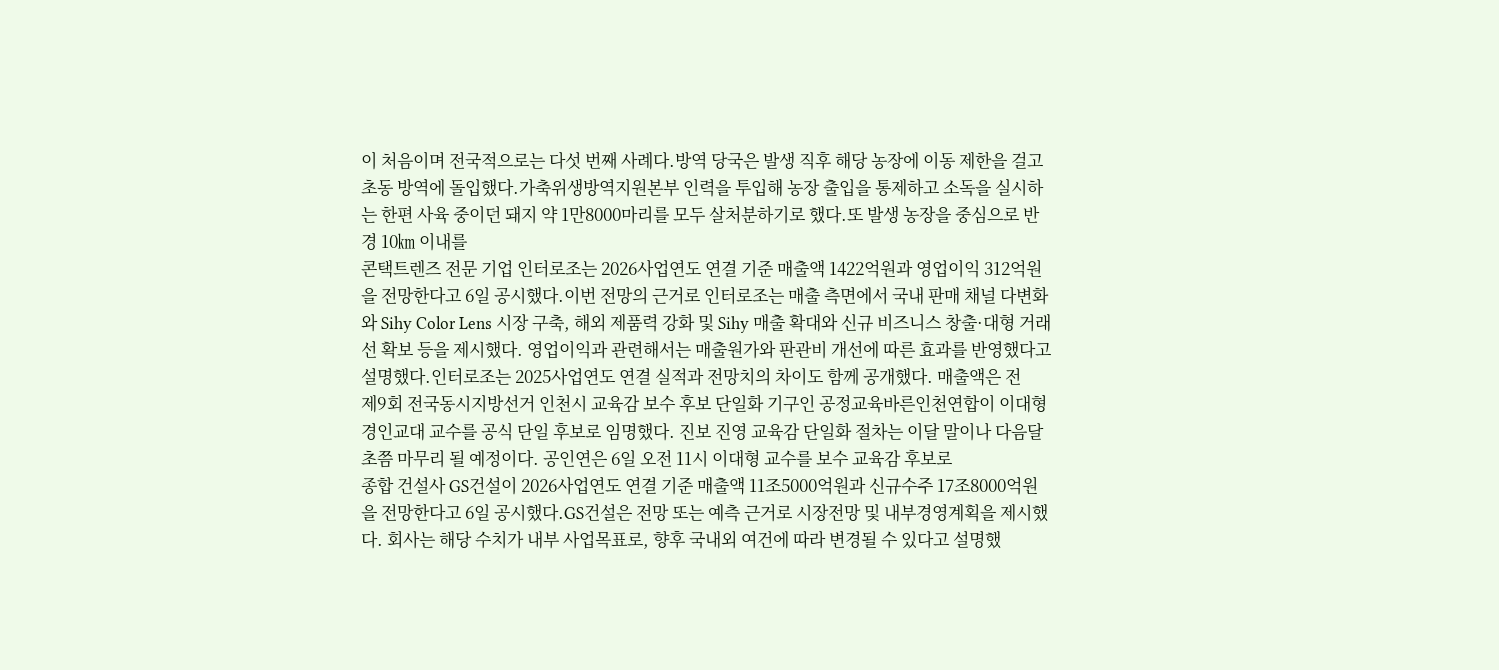이 처음이며 전국적으로는 다섯 번째 사례다.방역 당국은 발생 직후 해당 농장에 이동 제한을 걸고 초동 방역에 돌입했다.가축위생방역지원본부 인력을 투입해 농장 출입을 통제하고 소독을 실시하는 한편 사육 중이던 돼지 약 1만8000마리를 모두 살처분하기로 했다.또 발생 농장을 중심으로 반경 10㎞ 이내를
콘택트렌즈 전문 기업 인터로조는 2026사업연도 연결 기준 매출액 1422억원과 영업이익 312억원을 전망한다고 6일 공시했다.이번 전망의 근거로 인터로조는 매출 측면에서 국내 판매 채널 다변화와 Sihy Color Lens 시장 구축, 해외 제품력 강화 및 Sihy 매출 확대와 신규 비즈니스 창출·대형 거래선 확보 등을 제시했다. 영업이익과 관련해서는 매출원가와 판관비 개선에 따른 효과를 반영했다고 설명했다.인터로조는 2025사업연도 연결 실적과 전망치의 차이도 함께 공개했다. 매출액은 전
제9회 전국동시지방선거 인천시 교육감 보수 후보 단일화 기구인 공정교육바른인천연합이 이대형 경인교대 교수를 공식 단일 후보로 임명했다. 진보 진영 교육감 단일화 절차는 이달 말이나 다음달 초쯤 마무리 될 예정이다. 공인연은 6일 오전 11시 이대형 교수를 보수 교육감 후보로
종합 건설사 GS건설이 2026사업연도 연결 기준 매출액 11조5000억원과 신규수주 17조8000억원을 전망한다고 6일 공시했다.GS건설은 전망 또는 예측 근거로 시장전망 및 내부경영계획을 제시했다. 회사는 해당 수치가 내부 사업목표로, 향후 국내외 여건에 따라 변경될 수 있다고 설명했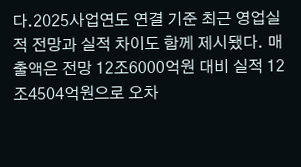다.2025사업연도 연결 기준 최근 영업실적 전망과 실적 차이도 함께 제시됐다. 매출액은 전망 12조6000억원 대비 실적 12조4504억원으로 오차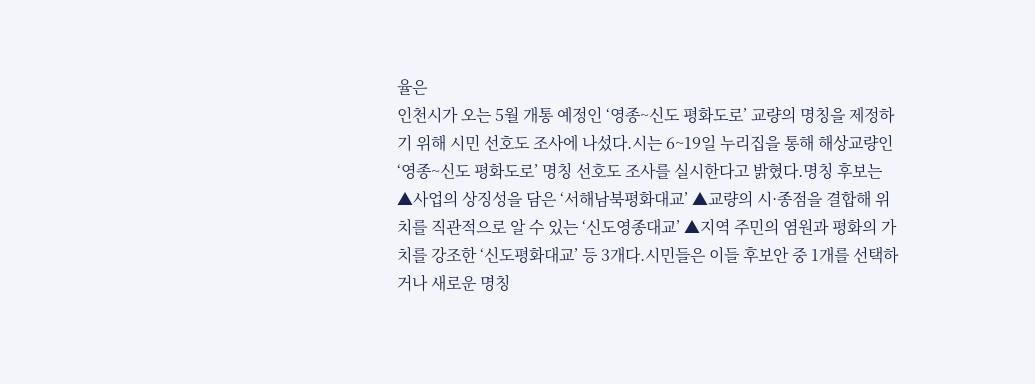율은
인천시가 오는 5월 개통 예정인 ‘영종~신도 평화도로’ 교량의 명칭을 제정하기 위해 시민 선호도 조사에 나섰다.시는 6~19일 누리집을 통해 해상교량인 ‘영종~신도 평화도로’ 명칭 선호도 조사를 실시한다고 밝혔다.명칭 후보는 ▲사업의 상징성을 담은 ‘서해남북평화대교’ ▲교량의 시·종점을 결합해 위치를 직관적으로 알 수 있는 ‘신도영종대교’ ▲지역 주민의 염원과 평화의 가치를 강조한 ‘신도평화대교’ 등 3개다.시민들은 이들 후보안 중 1개를 선택하거나 새로운 명칭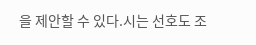을 제안할 수 있다.시는 선호도 조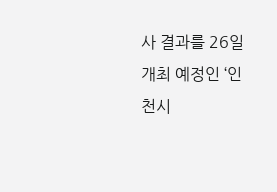사 결과를 26일 개최 예정인 ‘인천시